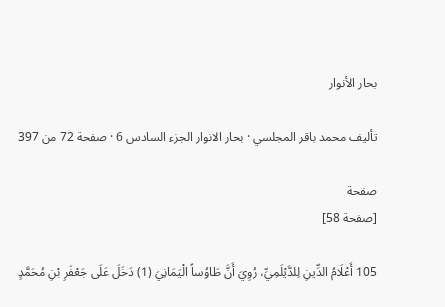بحار الأنوار

تأليف محمد باقر المجلسي · بحار الانوار الجزء السادس 6 · صفحة 72 من 397

صفحة
[صفحة 58]

105 أَعْلَامُ الدِّينِ لِلدَّيْلَمِيِّ، رُوِيَ أَنَّ طَاوُساً الْيَمَانِيَ (1) دَخَلَ عَلَى جَعْفَرِ بْنِ مُحَمَّدٍ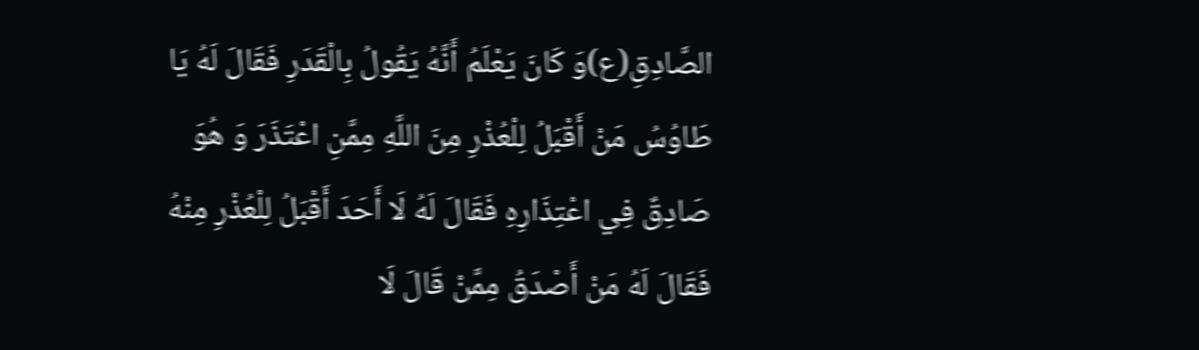الصَّادِقِ(ع)وَ كَانَ يَعْلَمُ أَنَّهُ يَقُولُ بِالْقَدَرِ فَقَالَ لَهُ يَا طَاوُسُ مَنْ أَقْبَلُ لِلْعُذْرِ مِنَ اللَّهِ مِمَّنِ اعْتَذَرَ وَ هُوَ صَادِقٌ فِي اعْتِذَارِهِ فَقَالَ لَهُ لَا أَحَدَ أَقْبَلُ لِلْعُذْرِ مِنْهُ فَقَالَ لَهُ مَنْ أَصْدَقُ مِمَّنْ قَالَ لَا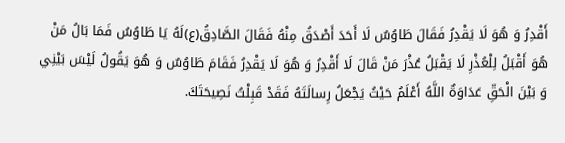أَقْدِرُ وَ هُوَ لَا يَقْدِرُ فَقَالَ طَاوُسٌ لَا أَحَدَ أَصْدَقُ مِنْهُ فَقَالَ الصَّادِقُ(ع)لَهُ يَا طَاوُسُ فَمَا بَالُ مَنْ هُوَ أَقْبَلُ لِلْعُذْرِ لَا يَقْبَلُ عُذْرَ مَنْ قَالَ لَا أَقْدِرُ وَ هُوَ لَا يَقْدِرُ فَقَامَ طَاوُسٌ وَ هُوَ يَقُولُ لَيْسَ بَيْنِي وَ بَيْنَ الْحَقِّ عَدَاوَةٌ اللَّهُ أَعْلَمُ حَيْثُ يَجْعَلُ رِسالَتَهُ فَقَدْ قَبِلْتُ نَصِيحَتَكَ.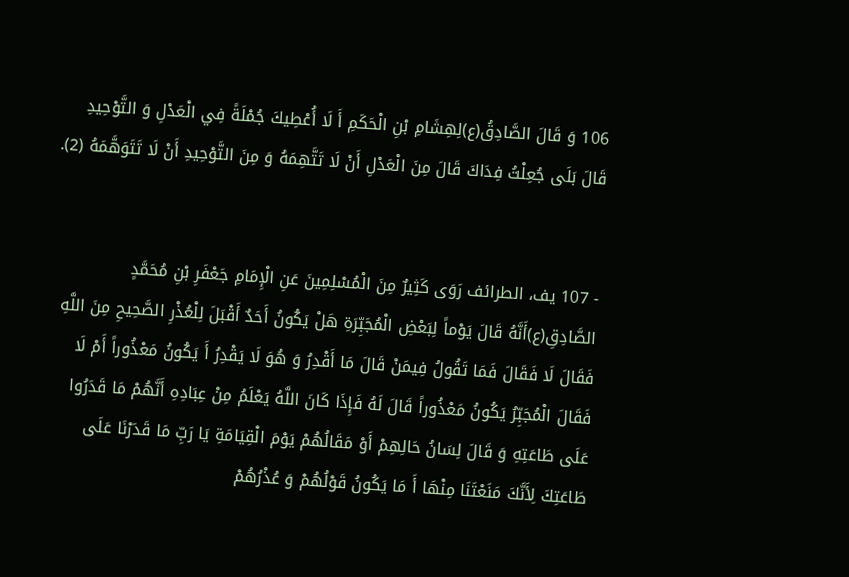106 وَ قَالَ الصَّادِقُ(ع)لِهِشَامِ بْنِ الْحَكَمِ أَ لَا أُعْطِيكَ جُمْلَةً فِي الْعَدْلِ وَ التَّوْحِيدِ قَالَ بَلَى جُعِلْتُ فِدَاكَ قَالَ مِنَ الْعَدْلِ أَنْ لَا تَتَّهِمَهُ وَ مِنَ التَّوْحِيدِ أَنْ لَا تَتَوَهَّمَهُ (2).


- 107 يف، الطرائف رَوَى كَثِيرٌ مِنَ الْمُسْلِمِينَ عَنِ الْإِمَامِ جَعْفَرِ بْنِ مُحَمَّدٍ الصَّادِقِ(ع)أَنَّهُ قَالَ يَوْماً لِبَعْضِ الْمُجَبِّرَةِ هَلْ يَكُونُ أَحَدٌ أَقْبَلَ لِلْعُذْرِ الصَّحِيحِ مِنَ اللَّهِ فَقَالَ لَا فَقَالَ فَمَا تَقُولُ فِيمَنْ قَالَ مَا أَقْدِرُ وَ هُوَ لَا يَقْدِرُ أَ يَكُونُ مَعْذُوراً أَمْ لَا فَقَالَ الْمُجَبِّرُ يَكُونُ مَعْذُوراً قَالَ لَهُ فَإِذَا كَانَ اللَّهُ يَعْلَمُ مِنْ عِبَادِهِ أَنَّهُمْ مَا قَدَرُوا عَلَى طَاعَتِهِ وَ قَالَ لِسَانُ حَالِهِمْ أَوْ مَقَالُهُمْ يَوْمَ الْقِيَامَةِ يَا رَبِّ مَا قَدَرْنَا عَلَى طَاعَتِكَ لِأَنَّكَ مَنَعْتَنَا مِنْهَا أَ مَا يَكُونُ قَوْلُهُمْ وَ عُذْرُهُمْ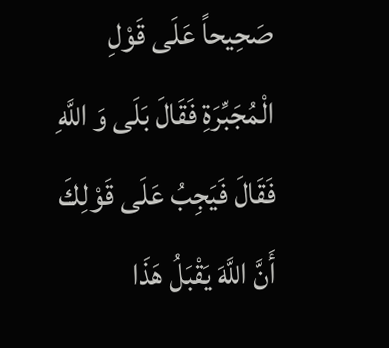صَحِيحاً عَلَى قَوْلِ الْمُجَبِّرَةِ فَقَالَ بَلَى وَ اللَّهِ فَقَالَ فَيَجِبُ عَلَى قَوْلِكَ أَنَّ اللَّهَ يَقْبَلُ هَذَا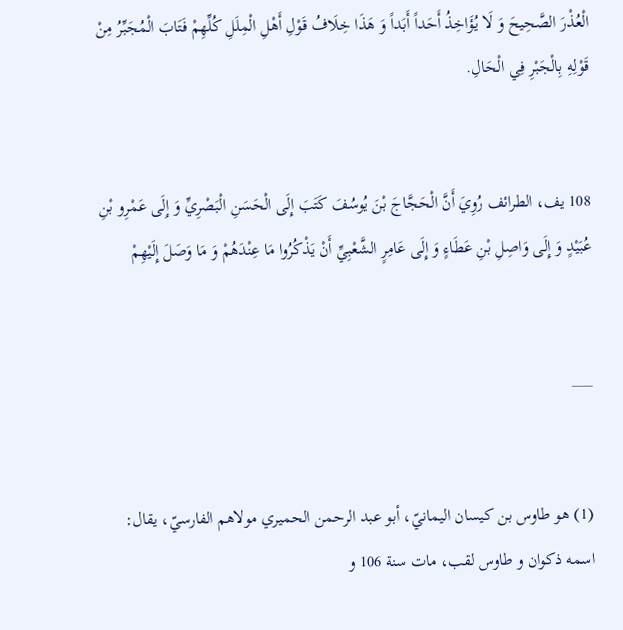الْعُذْرَ الصَّحِيحَ وَ لَا يُؤَاخِذُ أَحَداً أَبَداً وَ هَذَا خِلَافُ قَوْلِ أَهْلِ الْمِلَلِ كُلِّهِمْ فَتَابَ الْمُجَبِّرُ مِنْ قَوْلِهِ بِالْجَبْرِ فِي الْحَالِ.


108 يف، الطرائف رُوِيَ أَنَّ الْحَجَّاجَ بْنَ يُوسُفَ كَتَبَ إِلَى الْحَسَنِ الْبَصْرِيِّ وَ إِلَى عَمْرِو بْنِ عُبَيْدٍ وَ إِلَى وَاصِلِ بْنِ عَطَاءٍ وَ إِلَى عَامِرٍ الشَّعْبِيِّ أَنْ يَذْكُرُوا مَا عِنْدَهُمْ وَ مَا وَصَلَ إِلَيْهِمْ


___


(1) هو طاوس بن كيسان اليمانيّ، أبو عبد الرحمن الحميري مولاهم الفارسيّ، يقال: اسمه ذكوان و طاوس لقب، مات سنة 106 و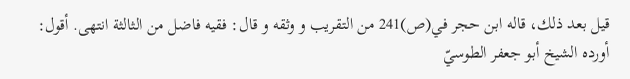قيل بعد ذلك، قاله ابن حجر في(ص)241 من التقريب و وثقه و قال: فقيه فاضل من الثالثة انتهى. أقول: أورده الشيخ أبو جعفر الطوسيّ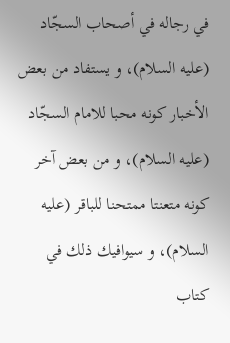في رجاله في أصحاب السجّاد (عليه السلام)، و يستفاد من بعض الأخبار كونه محبا للامام السجّاد (عليه السلام)، و من بعض آخر كونه متعنتا ممتحنا للباقر (عليه السلام)، و سيوافيك ذلك في كتاب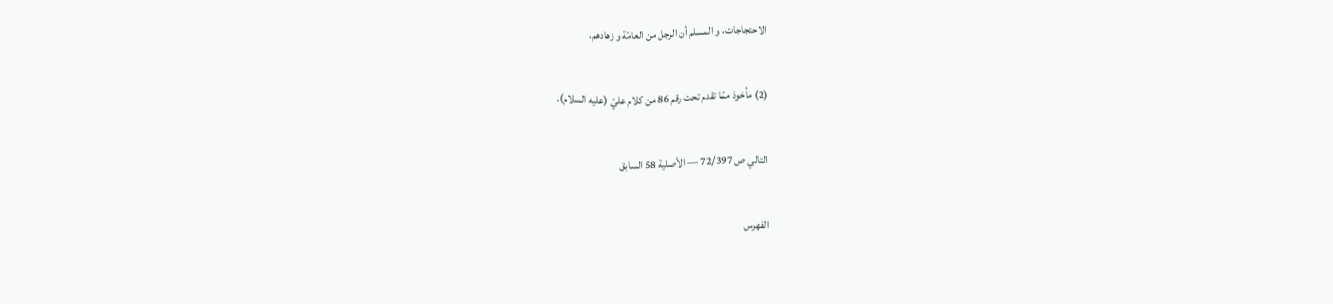الاحتجاجات، و المسلم أن الرجل من العامّة و زهادهم.

(2) مأخوذ ممّا تقدم تحت رقم 86 من كلام عليّ (عليه السلام).

التالي ص 72/397 — الأصلية 58 السابق

الفهرس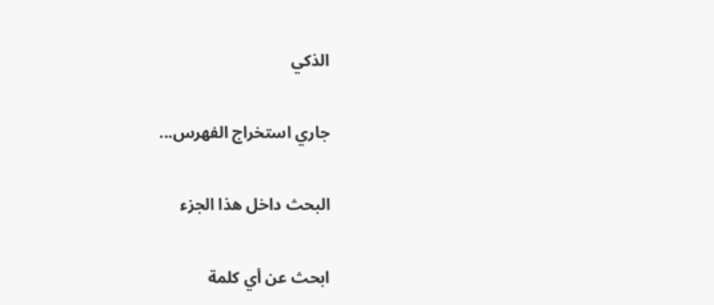الذكي

جاري استخراج الفهرس...

البحث داخل هذا الجزء

ابحث عن أي كلمة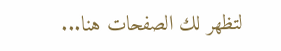لتظهر لك الصفحات هنا...